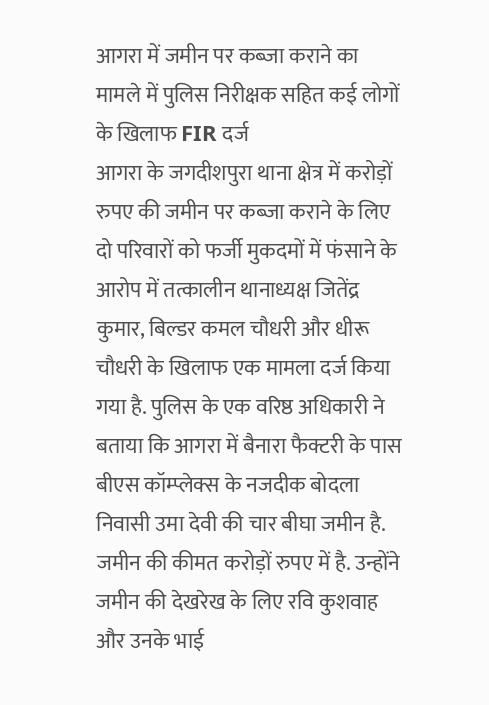आगरा में जमीन पर कब्जा कराने का मामले में पुलिस निरीक्षक सहित कई लोगों के खिलाफ FIR दर्ज
आगरा के जगदीशपुरा थाना क्षेत्र में करोड़ों रुपए की जमीन पर कब्जा कराने के लिए दो परिवारों को फर्जी मुकदमों में फंसाने के आरोप में तत्कालीन थानाध्यक्ष जितेंद्र कुमार, बिल्डर कमल चौधरी और धीरू चौधरी के खिलाफ एक मामला दर्ज किया गया है. पुलिस के एक वरिष्ठ अधिकारी ने बताया कि आगरा में बैनारा फैक्टरी के पास बीएस कॉम्प्लेक्स के नजदीक बोदला निवासी उमा देवी की चार बीघा जमीन है. जमीन की कीमत करोड़ों रुपए में है. उन्होंने जमीन की देखरेख के लिए रवि कुशवाह और उनके भाई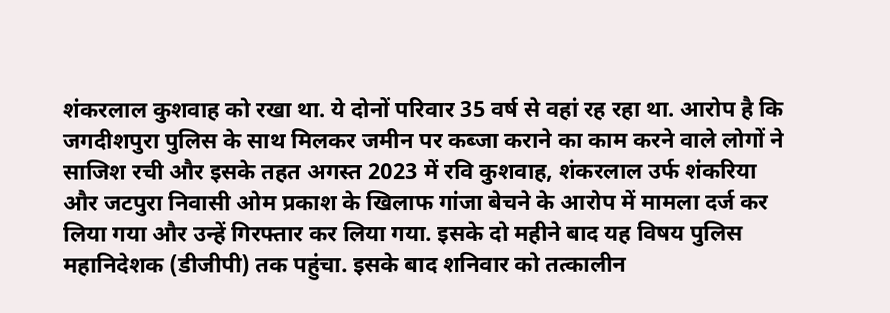शंकरलाल कुशवाह को रखा था. ये दोनों परिवार 35 वर्ष से वहां रह रहा था. आरोप है कि जगदीशपुरा पुलिस के साथ मिलकर जमीन पर कब्जा कराने का काम करने वाले लोगों ने साजिश रची और इसके तहत अगस्त 2023 में रवि कुशवाह, शंकरलाल उर्फ शंकरिया और जटपुरा निवासी ओम प्रकाश के खिलाफ गांजा बेचने के आरोप में मामला दर्ज कर लिया गया और उन्हें गिरफ्तार कर लिया गया. इसके दो महीने बाद यह विषय पुलिस महानिदेशक (डीजीपी) तक पहुंचा. इसके बाद शनिवार को तत्कालीन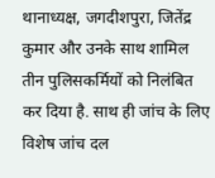थानाध्यक्ष, जगदीशपुरा, जितेंद्र कुमार और उनके साथ शामिल तीन पुलिसकर्मियों को निलंबित कर दिया है. साथ ही जांच के लिए विशेष जांच दल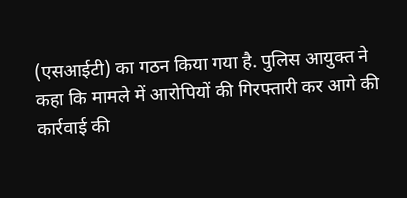(एसआईटी) का गठन किया गया है. पुलिस आयुक्त ने कहा कि मामले में आरोपियों की गिरफ्तारी कर आगे की कार्रवाई की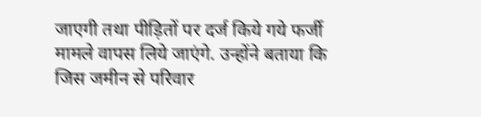जाएगी तथा पीड़ितों पर दर्ज किये गये फर्जी मामले वापस लिये जाएंगे. उन्होंने बताया कि जिस जमीन से परिवार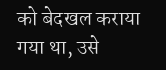को बेदखल कराया गया था, उसे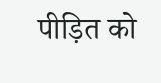पीड़ित को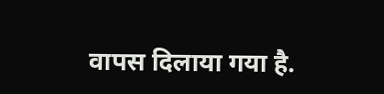वापस दिलाया गया है.